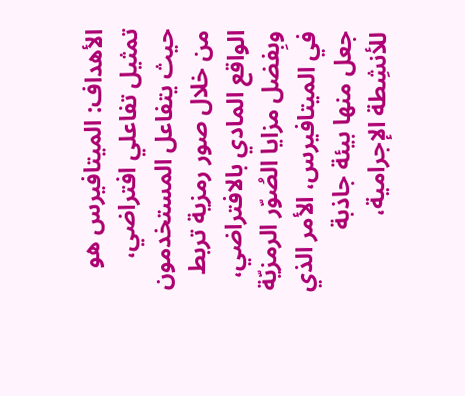الأهداف: الميتافيرس هو تمثيل تفاعلي افتراضي، حيث يتفاعل المستخدمون من خلال صور رمزية تربط الواقع المادي بالافتراضي، وبِفضل مزايا الصُوّر الرمزيّة في الميتافيرس، الأمر الذي جعل منها بيئة جاذبة للأنشِطة الإجرامية،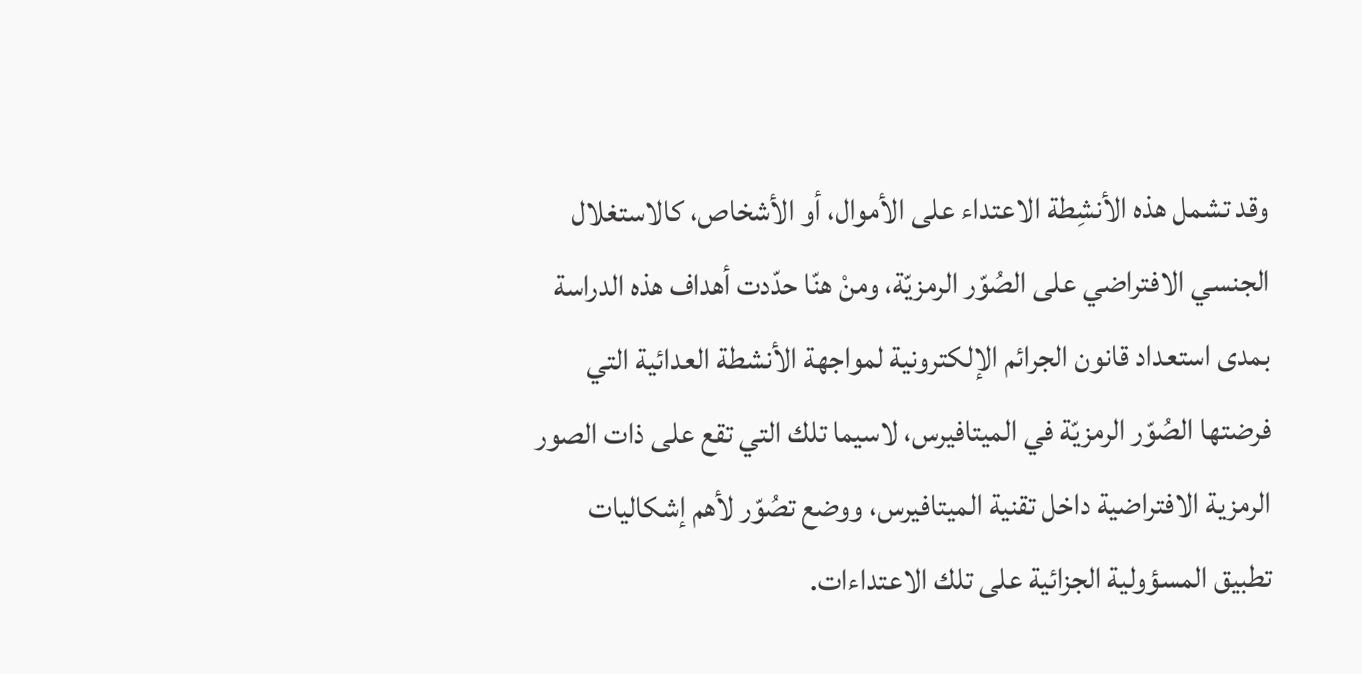وقد تشمل هذه الأنشِطة الاعتداء على الأموال، أو الأشخاص، كالاستغلال الجنسي الافتراضي على الصُوّر الرمزيّة، ومنْ هنّا حدّدت أهداف هذه الدراسة بمدى استعداد قانون الجرائم الإلكترونية لمواجهة الأنشطة العدائية التي فرضتها الصُوّر الرمزيّة في الميتافيرس، لاسيما تلك التي تقع على ذات الصور الرمزية الافتراضية داخل تقنية الميتافيرس، ووضع تصُوّر لأهم إشكاليات تطبيق المسؤولية الجزائية على تلك الاعتداءات.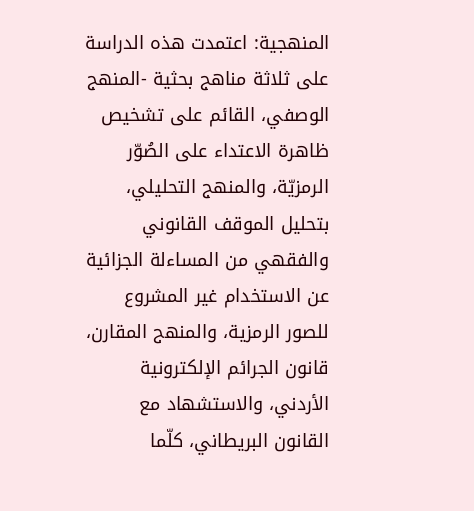المنهجية: اعتمدت هذه الدراسة على ثلاثة مناهج بحثية -المنهج الوصفي، القائم على تشخيص ظاهرة الاعتداء على الصُوّر الرمزيّة، والمنهج التحليلي، بتحليل الموقف القانوني والفقهي من المساءلة الجزائية عن الاستخدام غير المشروع للصور الرمزية، والمنهج المقارن، قانون الجرائم الإلكترونية الأردني، والاستشهاد مع القانون البريطاني، كلّما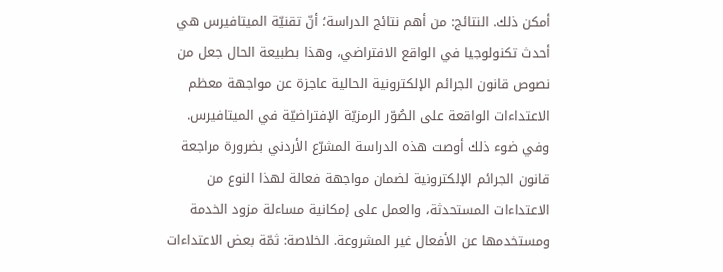أمكن ذلك. النتائج: من أهم نتائج الدراسة؛ أنّ تقنيّة الميتافيرس هي أحدث تكنولوجيا في الواقع الافتراضي، وهذا بطبيعة الحال جعل من نصوص قانون الجرائم الإلكترونية الحالية عاجزة عن مواجهة معظم الاعتداءات الواقعة على الصُوّر الرمزيّة الإفتراضيّة في الميتافيرس. وفي ضوء ذلك أوصت هذه الدراسة المشرّع الأردني بضرورة مراجعة قانون الجرائم الإلكترونية لضمان مواجهة فعالة لهذا النوع من الاعتداءات المستحدثة، والعمل على إمكانية مساءلة مزود الخدمة ومستخدمها عن الأفعال غير المشروعة. الخلاصة: ثمّة بعض الاعتداءات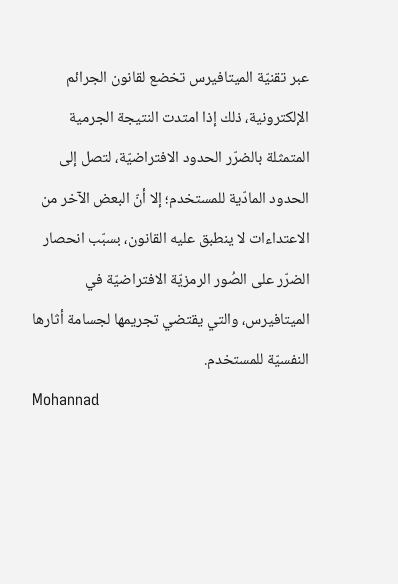عبر تقنيّة الميتافيرس تخضع لقانون الجرائم الإلكترونية، ذلك إذا امتدت النتيجة الجرمية المتمثلة بالضرّر الحدود الافتراضيّة، لتصل إلى الحدود المادّية للمستخدم؛ إلا أنّ البعض الآخر من الاعتداءات لا ينطبق عليه القانون، بسبّب انحصار الضرّر على الصُور الرمزيّة الافتراضيّة في الميتافيرس، والتي يقتضي تجريمها لجسامة أثارها النفسيّة للمستخدم.
Mohannad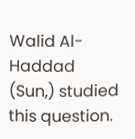Walid Al-Haddad (Sun,) studied this question.